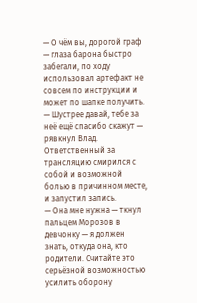— О чём вы, дорогой граф — глаза барона быстро забегали, по ходу использовал артефакт не совсем по инструкции и может по шапке получить.
— Шустрее давай, тебе за неё ещё спасибо скажут — рявкнул Влад. Ответственный за трансляцию смирился с собой и возможной болью в причинном месте, и запустил запись.
— Она мне нужна — ткнул пальцем Морозов в девчонку — я должен знать, откуда она, кто родители. Считайте это серьёзной возможностью усилить оборону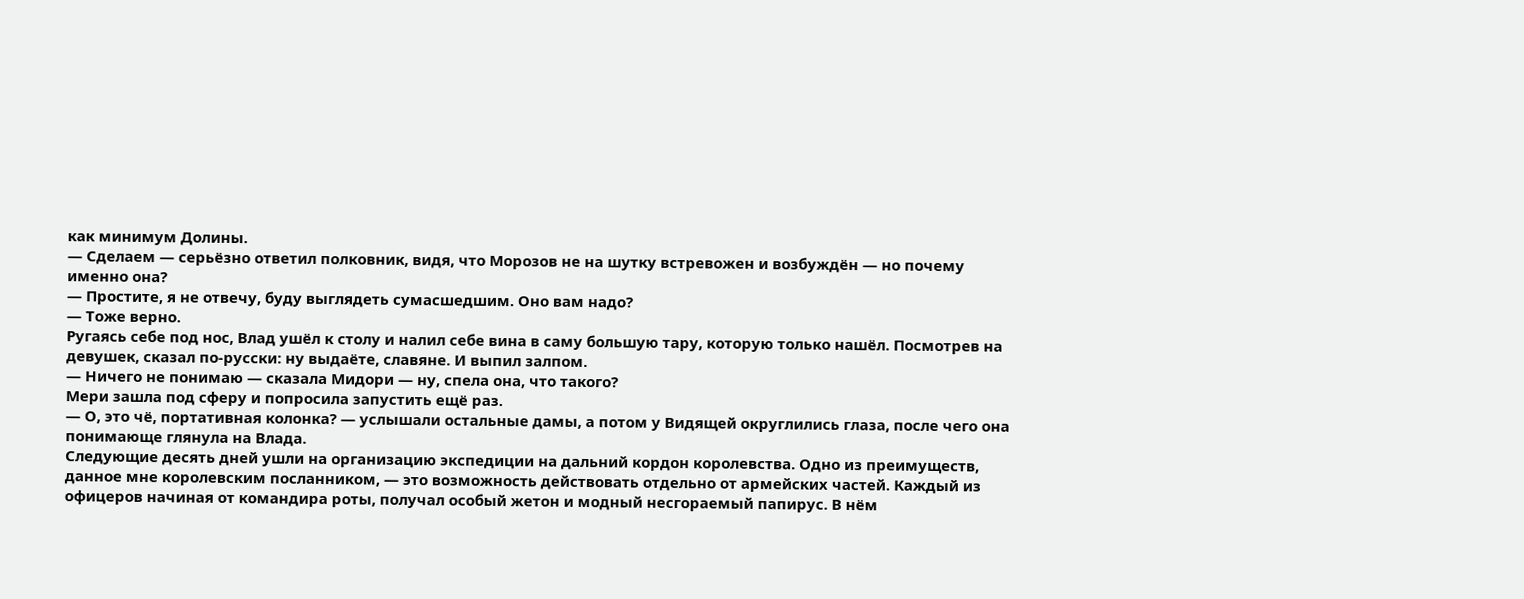как минимум Долины.
— Сделаем — серьёзно ответил полковник, видя, что Морозов не на шутку встревожен и возбуждён — но почему именно она?
— Простите, я не отвечу, буду выглядеть сумасшедшим. Оно вам надо?
— Тоже верно.
Ругаясь себе под нос, Влад ушёл к столу и налил себе вина в саму большую тару, которую только нашёл. Посмотрев на девушек, сказал по-русски: ну выдаёте, славяне. И выпил залпом.
— Ничего не понимаю — сказала Мидори — ну, спела она, что такого?
Мери зашла под сферу и попросила запустить ещё раз.
— О, это чё, портативная колонка? — услышали остальные дамы, а потом у Видящей округлились глаза, после чего она понимающе глянула на Влада.
Следующие десять дней ушли на организацию экспедиции на дальний кордон королевства. Одно из преимуществ, данное мне королевским посланником, — это возможность действовать отдельно от армейских частей. Каждый из офицеров начиная от командира роты, получал особый жетон и модный несгораемый папирус. В нём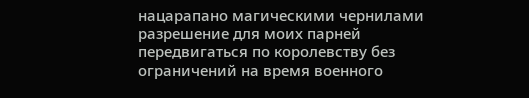нацарапано магическими чернилами разрешение для моих парней передвигаться по королевству без ограничений на время военного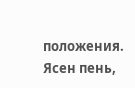положения. Ясен пень,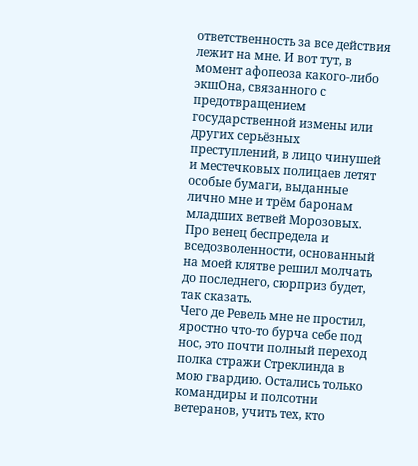ответственность за все действия лежит на мне. И вот тут, в момент афопеоза какого-либо экшОна, связанного с предотвращением государственной измены или других серьёзных преступлений, в лицо чинушей и местечковых полицаев летят особые бумаги, выданные лично мне и трём баронам младших ветвей Морозовых. Про венец беспредела и вседозволенности, основанный на моей клятве решил молчать до последнего, сюрприз будет, так сказать.
Чего де Ревель мне не простил, яростно что-то бурча себе под нос, это почти полный переход полка стражи Стреклинда в мою гвардию. Остались только командиры и полсотни ветеранов, учить тех, кто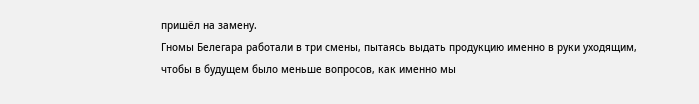пришёл на замену.
Гномы Белегара работали в три смены, пытаясь выдать продукцию именно в руки уходящим, чтобы в будущем было меньше вопросов, как именно мы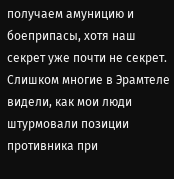получаем амуницию и боеприпасы, хотя наш секрет уже почти не секрет. Слишком многие в Эрамтеле видели, как мои люди штурмовали позиции противника при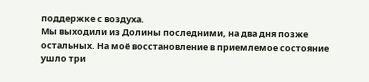поддержке с воздуха.
Мы выходили из Долины последними, на два дня позже остальных. На моё восстановление в приемлемое состояние ушло три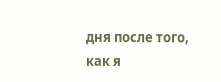дня после того, как я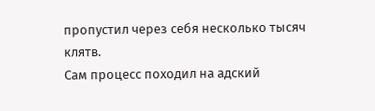пропустил через себя несколько тысяч клятв.
Сам процесс походил на адский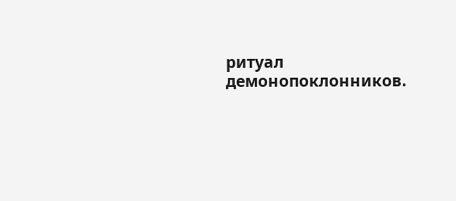ритуал демонопоклонников.